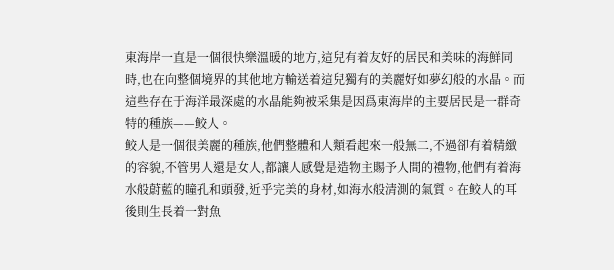東海岸一直是一個很快樂溫暖的地方,這兒有着友好的居民和美味的海鮮同時,也在向整個境界的其他地方輸送着這兒獨有的美麗好如夢幻般的水晶。而這些存在于海洋最深處的水晶能夠被采集是因爲東海岸的主要居民是一群奇特的種族——鲛人。
鲛人是一個很美麗的種族,他們整體和人類看起來一般無二,不過卻有着精緻的容貌,不管男人還是女人,都讓人感覺是造物主賜予人間的禮物,他們有着海水般蔚藍的瞳孔和頭發,近乎完美的身材,如海水般清測的氣質。在鲛人的耳後則生長着一對魚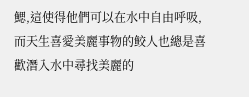鰓,這使得他們可以在水中自由呼吸,而天生喜愛美麗事物的鲛人也總是喜歡潛入水中尋找美麗的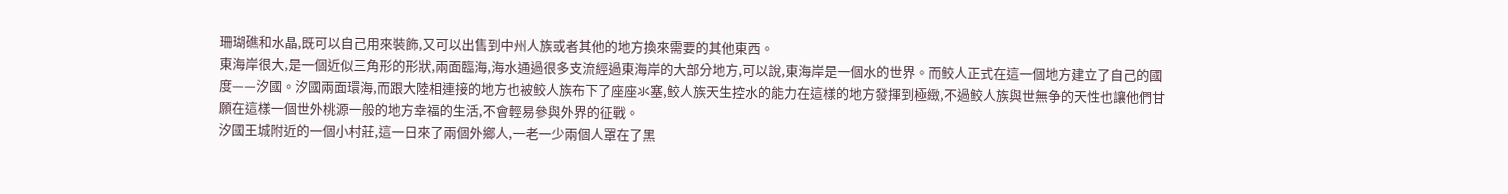珊瑚礁和水晶,既可以自己用來裝飾,又可以出售到中州人族或者其他的地方換來需要的其他東西。
東海岸很大,是一個近似三角形的形狀,兩面臨海,海水通過很多支流經過東海岸的大部分地方,可以說,東海岸是一個水的世界。而鲛人正式在這一個地方建立了自己的國度——汐國。汐國兩面環海,而跟大陸相連接的地方也被鲛人族布下了座座氺塞,鲛人族天生控水的能力在這樣的地方發揮到極緻,不過鲛人族與世無争的天性也讓他們甘願在這樣一個世外桃源一般的地方幸福的生活,不會輕易參與外界的征戰。
汐國王城附近的一個小村莊,這一日來了兩個外鄉人,一老一少兩個人罩在了黑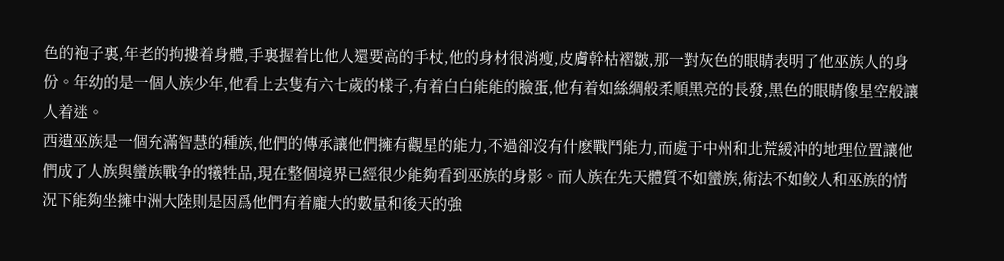色的袍子裏,年老的拘摟着身體,手裏握着比他人還要高的手杖,他的身材很消瘦,皮膚幹枯褶皺,那一對灰色的眼睛表明了他巫族人的身份。年幼的是一個人族少年,他看上去隻有六七歲的樣子,有着白白能能的臉蛋,他有着如絲綢般柔順黑亮的長發,黑色的眼睛像星空般讓人着迷。
西遺巫族是一個充滿智慧的種族,他們的傳承讓他們擁有觀星的能力,不過卻沒有什麽戰鬥能力,而處于中州和北荒緩沖的地理位置讓他們成了人族與蠻族戰争的犧牲品,現在整個境界已經很少能夠看到巫族的身影。而人族在先天體質不如蠻族,術法不如鲛人和巫族的情況下能夠坐擁中洲大陸則是因爲他們有着龐大的數量和後天的強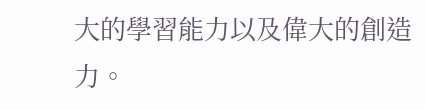大的學習能力以及偉大的創造力。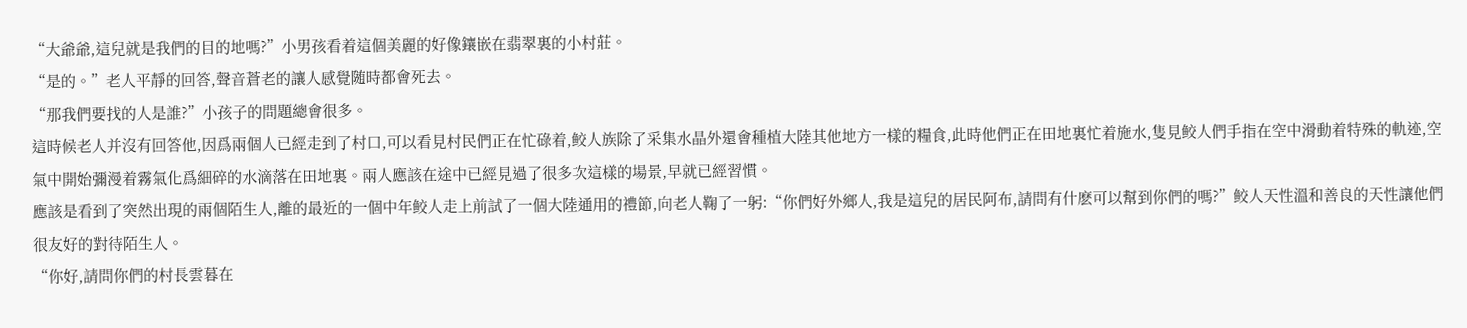“大爺爺,這兒就是我們的目的地嗎?”小男孩看着這個美麗的好像鑲嵌在翡翠裏的小村莊。
“是的。”老人平靜的回答,聲音蒼老的讓人感覺随時都會死去。
“那我們要找的人是誰?”小孩子的問題總會很多。
這時候老人并沒有回答他,因爲兩個人已經走到了村口,可以看見村民們正在忙碌着,鲛人族除了采集水晶外還會種植大陸其他地方一樣的糧食,此時他們正在田地裏忙着施水,隻見鲛人們手指在空中滑動着特殊的軌迹,空氣中開始彌漫着霧氣化爲細碎的水滴落在田地裏。兩人應該在途中已經見過了很多次這樣的場景,早就已經習慣。
應該是看到了突然出現的兩個陌生人,離的最近的一個中年鲛人走上前試了一個大陸通用的禮節,向老人鞠了一躬:“你們好外鄉人,我是這兒的居民阿布,請問有什麽可以幫到你們的嗎?”鲛人天性溫和善良的天性讓他們很友好的對待陌生人。
“你好,請問你們的村長雲暮在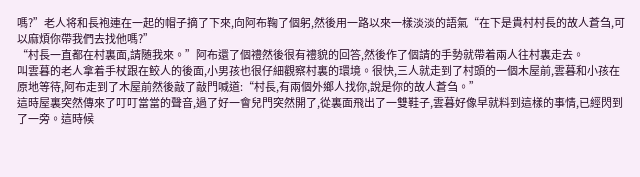嗎?”老人将和長袍連在一起的帽子摘了下來,向阿布鞠了個躬,然後用一路以來一樣淡淡的語氣“在下是貴村村長的故人蒼刍,可以麻煩你帶我們去找他嗎?”
“村長一直都在村裏面,請随我來。”阿布還了個禮然後很有禮貌的回答,然後作了個請的手勢就帶着兩人往村裏走去。
叫雲暮的老人拿着手杖跟在鲛人的後面,小男孩也很仔細觀察村裏的環境。很快,三人就走到了村頭的一個木屋前,雲暮和小孩在原地等待,阿布走到了木屋前然後敲了敲門喊道:“村長,有兩個外鄉人找你,說是你的故人蒼刍。”
這時屋裏突然傳來了叮叮當當的聲音,過了好一會兒門突然開了,從裏面飛出了一雙鞋子,雲暮好像早就料到這樣的事情,已經閃到了一旁。這時候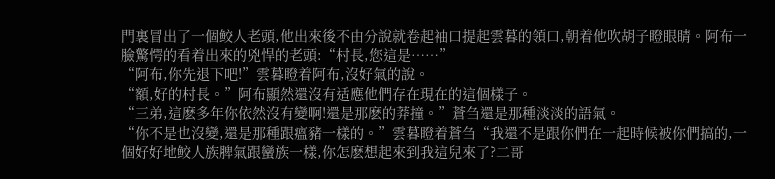門裏冒出了一個鲛人老頭,他出來後不由分說就卷起袖口提起雲暮的領口,朝着他吹胡子瞪眼睛。阿布一臉驚愕的看着出來的兇悍的老頭:“村長,您這是……”
“阿布,你先退下吧!”雲暮瞪着阿布,沒好氣的說。
“額,好的村長。”阿布顯然還沒有适應他們存在現在的這個樣子。
“三弟,這麽多年你依然沒有變啊!還是那麽的莽撞。”蒼刍還是那種淡淡的語氣。
“你不是也沒變,還是那種跟瘟豬一樣的。”雲暮瞪着蒼刍“我還不是跟你們在一起時候被你們搞的,一個好好地鲛人族脾氣跟蠻族一樣,你怎麽想起來到我這兒來了?二哥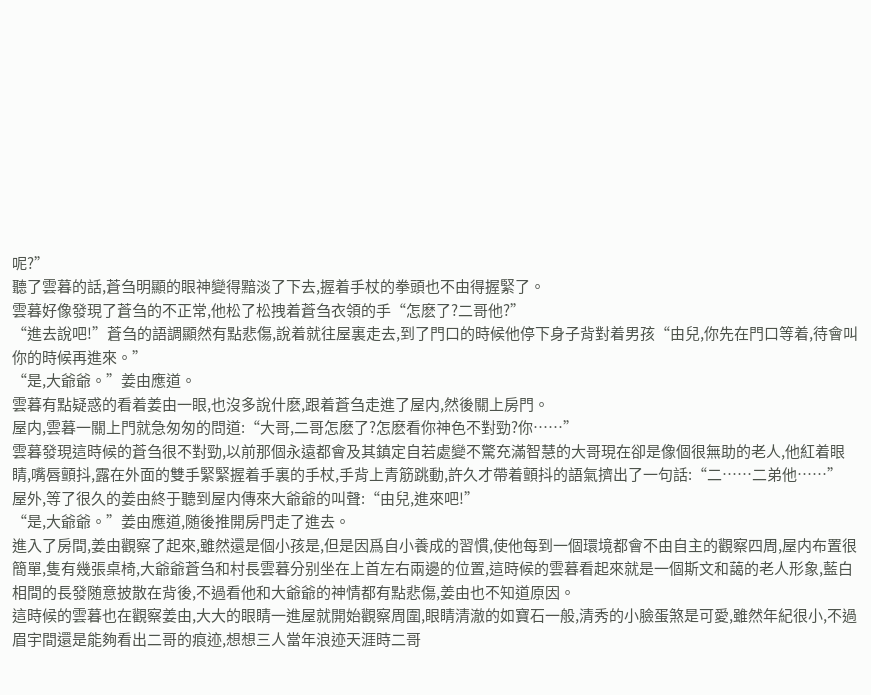呢?”
聽了雲暮的話,蒼刍明顯的眼神變得黯淡了下去,握着手杖的拳頭也不由得握緊了。
雲暮好像發現了蒼刍的不正常,他松了松拽着蒼刍衣領的手“怎麽了?二哥他?”
“進去說吧!”蒼刍的語調顯然有點悲傷,說着就往屋裏走去,到了門口的時候他停下身子背對着男孩“由兒,你先在門口等着,待會叫你的時候再進來。”
“是,大爺爺。”姜由應道。
雲暮有點疑惑的看着姜由一眼,也沒多說什麽,跟着蒼刍走進了屋内,然後關上房門。
屋内,雲暮一關上門就急匆匆的問道:“大哥,二哥怎麽了?怎麽看你神色不對勁?你……”
雲暮發現這時候的蒼刍很不對勁,以前那個永遠都會及其鎮定自若處變不驚充滿智慧的大哥現在卻是像個很無助的老人,他紅着眼睛,嘴唇顫抖,露在外面的雙手緊緊握着手裏的手杖,手背上青筋跳動,許久才帶着顫抖的語氣擠出了一句話:“二……二弟他……”
屋外,等了很久的姜由終于聽到屋内傳來大爺爺的叫聲:“由兒,進來吧!”
“是,大爺爺。”姜由應道,随後推開房門走了進去。
進入了房間,姜由觀察了起來,雖然還是個小孩是,但是因爲自小養成的習慣,使他每到一個環境都會不由自主的觀察四周,屋内布置很簡單,隻有幾張桌椅,大爺爺蒼刍和村長雲暮分别坐在上首左右兩邊的位置,這時候的雲暮看起來就是一個斯文和藹的老人形象,藍白相間的長發随意披散在背後,不過看他和大爺爺的神情都有點悲傷,姜由也不知道原因。
這時候的雲暮也在觀察姜由,大大的眼睛一進屋就開始觀察周圍,眼睛清澈的如寶石一般,清秀的小臉蛋煞是可愛,雖然年紀很小,不過眉宇間還是能夠看出二哥的痕迹,想想三人當年浪迹天涯時二哥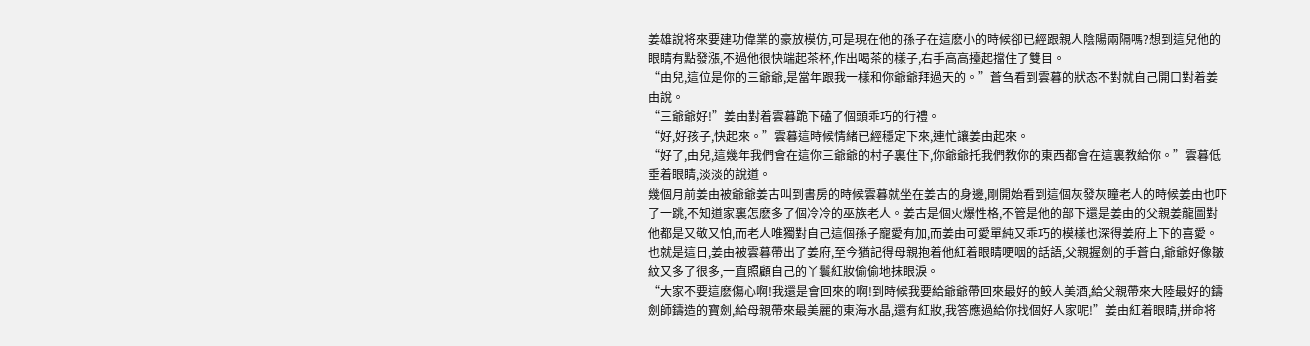姜雄說将來要建功偉業的豪放模仿,可是現在他的孫子在這麽小的時候卻已經跟親人陰陽兩隔嗎?想到這兒他的眼睛有點發漲,不過他很快端起茶杯,作出喝茶的樣子,右手高高擡起擋住了雙目。
“由兒,這位是你的三爺爺,是當年跟我一樣和你爺爺拜過天的。”蒼刍看到雲暮的狀态不對就自己開口對着姜由說。
“三爺爺好!”姜由對着雲暮跪下磕了個頭乖巧的行禮。
“好,好孩子,快起來。”雲暮這時候情緒已經穩定下來,連忙讓姜由起來。
“好了,由兒,這幾年我們會在這你三爺爺的村子裏住下,你爺爺托我們教你的東西都會在這裏教給你。”雲暮低垂着眼睛,淡淡的說道。
幾個月前姜由被爺爺姜古叫到書房的時候雲暮就坐在姜古的身邊,剛開始看到這個灰發灰瞳老人的時候姜由也吓了一跳,不知道家裏怎麽多了個冷冷的巫族老人。姜古是個火爆性格,不管是他的部下還是姜由的父親姜龍圖對他都是又敬又怕,而老人唯獨對自己這個孫子寵愛有加,而姜由可愛單純又乖巧的模樣也深得姜府上下的喜愛。也就是這日,姜由被雲暮帶出了姜府,至今猶記得母親抱着他紅着眼睛哽咽的話語,父親握劍的手蒼白,爺爺好像皺紋又多了很多,一直照顧自己的丫鬟紅妝偷偷地抹眼淚。
“大家不要這麽傷心啊!我還是會回來的啊!到時候我要給爺爺帶回來最好的鲛人美酒,給父親帶來大陸最好的鑄劍師鑄造的寶劍,給母親帶來最美麗的東海水晶,還有紅妝,我答應過給你找個好人家呢!”姜由紅着眼睛,拼命将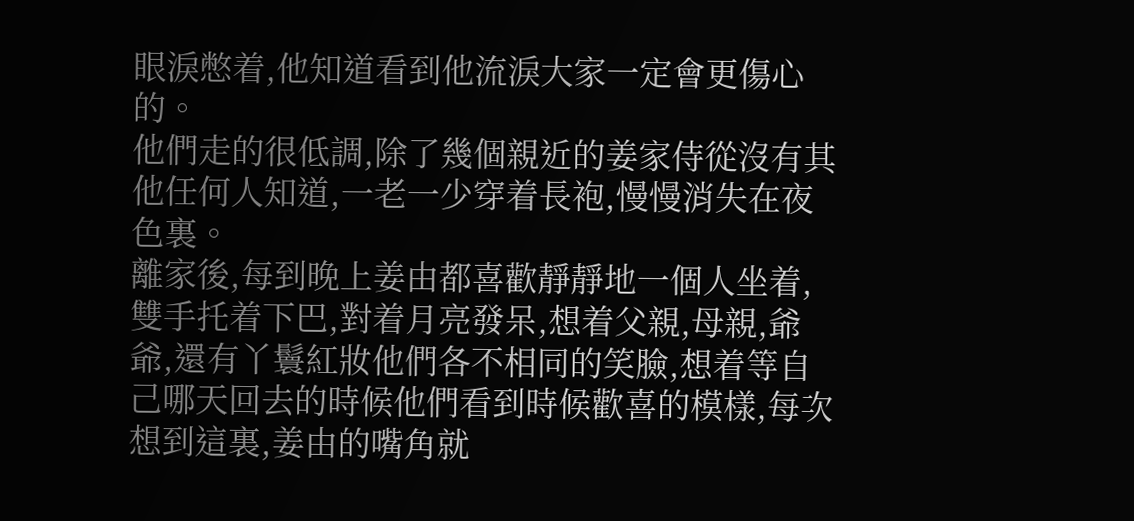眼淚憋着,他知道看到他流淚大家一定會更傷心的。
他們走的很低調,除了幾個親近的姜家侍從沒有其他任何人知道,一老一少穿着長袍,慢慢消失在夜色裏。
離家後,每到晚上姜由都喜歡靜靜地一個人坐着,雙手托着下巴,對着月亮發呆,想着父親,母親,爺爺,還有丫鬟紅妝他們各不相同的笑臉,想着等自己哪天回去的時候他們看到時候歡喜的模樣,每次想到這裏,姜由的嘴角就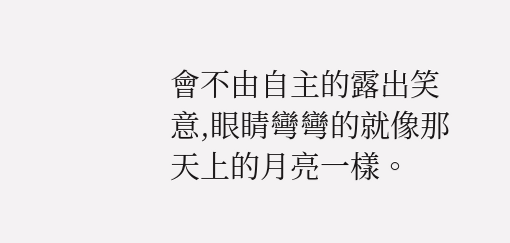會不由自主的露出笑意,眼睛彎彎的就像那天上的月亮一樣。